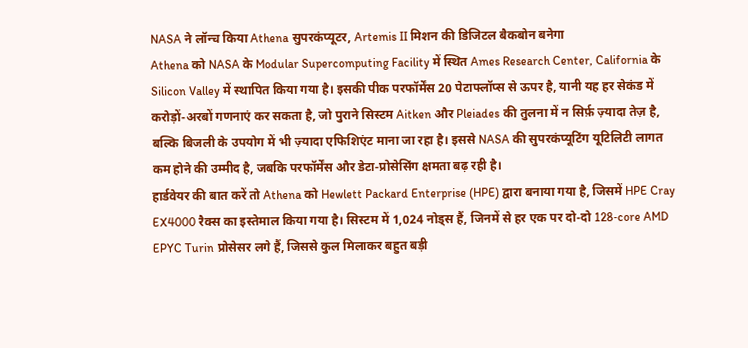NASA ने लॉन्च किया Athena सुपरकंप्यूटर, Artemis II मिशन की डिजिटल बैकबोन बनेगा
Athena को NASA के Modular Supercomputing Facility में स्थित Ames Research Center, California के Silicon Valley में स्थापित किया गया है। इसकी पीक परफॉर्मेंस 20 पेटाफ्लॉप्स से ऊपर है, यानी यह हर सेकंड में करोड़ों‑अरबों गणनाएं कर सकता है, जो पुराने सिस्टम Aitken और Pleiades की तुलना में न सिर्फ़ ज़्यादा तेज़ है, बल्कि बिजली के उपयोग में भी ज़्यादा एफिशिएंट माना जा रहा है। इससे NASA की सुपरकंप्यूटिंग यूटिलिटी लागत कम होने की उम्मीद है, जबकि परफॉर्मेंस और डेटा‑प्रोसेसिंग क्षमता बढ़ रही है।
हार्डवेयर की बात करें तो Athena को Hewlett Packard Enterprise (HPE) द्वारा बनाया गया है, जिसमें HPE Cray EX4000 रैक्स का इस्तेमाल किया गया है। सिस्टम में 1,024 नोड्स हैं, जिनमें से हर एक पर दो‑दो 128‑core AMD EPYC Turin प्रोसेसर लगे हैं, जिससे कुल मिलाकर बहुत बड़ी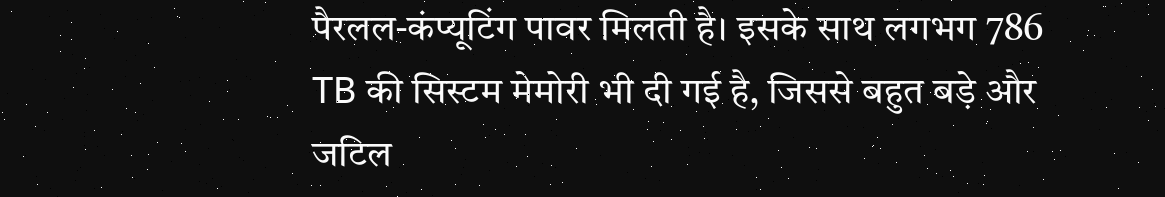पैरलल‑कंप्यूटिंग पावर मिलती है। इसके साथ लगभग 786 TB की सिस्टम मेमोरी भी दी गई है, जिससे बहुत बड़े और जटिल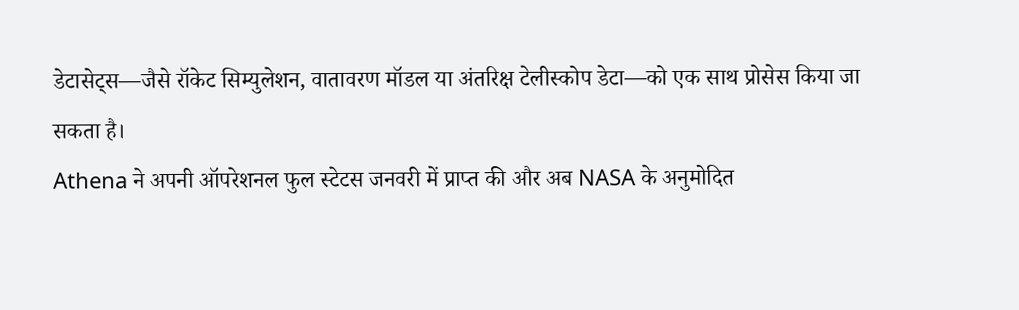डेटासेट्स—जैसे रॉकेट सिम्युलेशन, वातावरण मॉडल या अंतरिक्ष टेलीस्कोप डेटा—को एक साथ प्रोसेस किया जा सकता है।
Athena ने अपनी ऑपरेशनल फुल स्टेटस जनवरी में प्राप्त की और अब NASA के अनुमोदित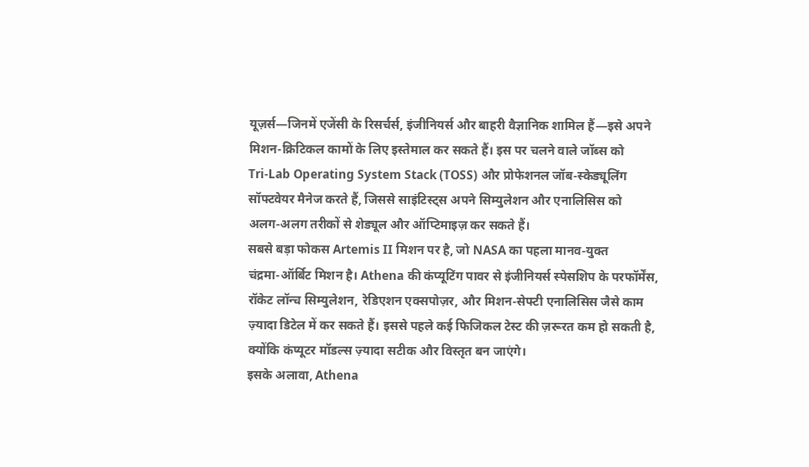यूज़र्स—जिनमें एजेंसी के रिसर्चर्स, इंजीनियर्स और बाहरी वैज्ञानिक शामिल हैं—इसे अपने मिशन‑क्रिटिकल कामों के लिए इस्तेमाल कर सकते हैं। इस पर चलने वाले जॉब्स को Tri‑Lab Operating System Stack (TOSS) और प्रोफेशनल जॉब‑स्केड्यूलिंग सॉफ्टवेयर मैनेज करते हैं, जिससे साइंटिस्ट्स अपने सिम्युलेशन और एनालिसिस को अलग‑अलग तरीकों से शेड्यूल और ऑप्टिमाइज़ कर सकते हैं।
सबसे बड़ा फोकस Artemis II मिशन पर है, जो NASA का पहला मानव‑युक्त चंद्रमा‑ऑर्बिट मिशन है। Athena की कंप्यूटिंग पावर से इंजीनियर्स स्पेसशिप के परफॉर्मेंस, रॉकेट लॉन्च सिम्युलेशन, रेडिएशन एक्सपोज़र, और मिशन‑सेफ्टी एनालिसिस जैसे काम ज़्यादा डिटेल में कर सकते हैं। इससे पहले कई फिजिकल टेस्ट की ज़रूरत कम हो सकती है, क्योंकि कंप्यूटर मॉडल्स ज़्यादा सटीक और विस्तृत बन जाएंगे।
इसके अलावा, Athena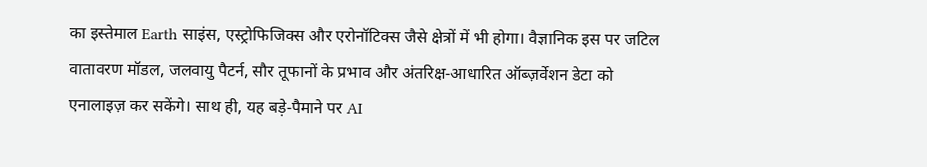का इस्तेमाल Earth साइंस, एस्ट्रोफिजिक्स और एरोनॉटिक्स जैसे क्षेत्रों में भी होगा। वैज्ञानिक इस पर जटिल वातावरण मॉडल, जलवायु पैटर्न, सौर तूफानों के प्रभाव और अंतरिक्ष‑आधारित ऑब्ज़र्वेशन डेटा को एनालाइज़ कर सकेंगे। साथ ही, यह बड़े‑पैमाने पर AI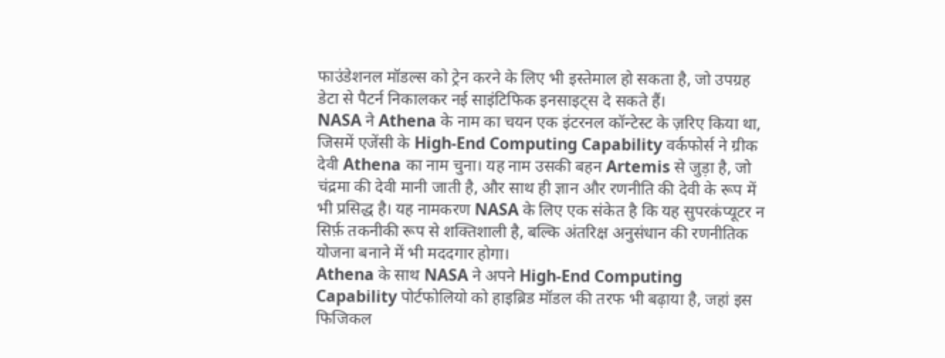फाउंडेशनल मॉडल्स को ट्रेन करने के लिए भी इस्तेमाल हो सकता है, जो उपग्रह डेटा से पैटर्न निकालकर नई साइंटिफिक इनसाइट्स दे सकते हैं।
NASA ने Athena के नाम का चयन एक इंटरनल कॉन्टेस्ट के ज़रिए किया था, जिसमें एजेंसी के High‑End Computing Capability वर्कफोर्स ने ग्रीक देवी Athena का नाम चुना। यह नाम उसकी बहन Artemis से जुड़ा है, जो चंद्रमा की देवी मानी जाती है, और साथ ही ज्ञान और रणनीति की देवी के रूप में भी प्रसिद्ध है। यह नामकरण NASA के लिए एक संकेत है कि यह सुपरकंप्यूटर न सिर्फ़ तकनीकी रूप से शक्तिशाली है, बल्कि अंतरिक्ष अनुसंधान की रणनीतिक योजना बनाने में भी मददगार होगा।
Athena के साथ NASA ने अपने High‑End Computing Capability पोर्टफोलियो को हाइब्रिड मॉडल की तरफ भी बढ़ाया है, जहां इस फिजिकल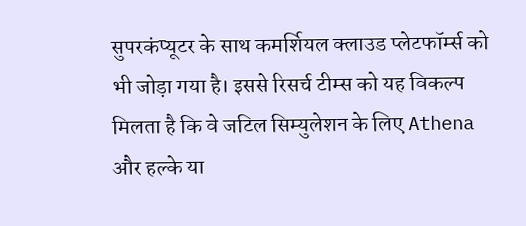सुपरकंप्यूटर के साथ कमर्शियल क्लाउड प्लेटफॉर्म्स को भी जोड़ा गया है। इससे रिसर्च टीम्स को यह विकल्प मिलता है कि वे जटिल सिम्युलेशन के लिए Athena और हल्के या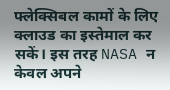फ्लेक्सिबल कामों के लिए क्लाउड का इस्तेमाल कर सकें। इस तरह NASA न केवल अपने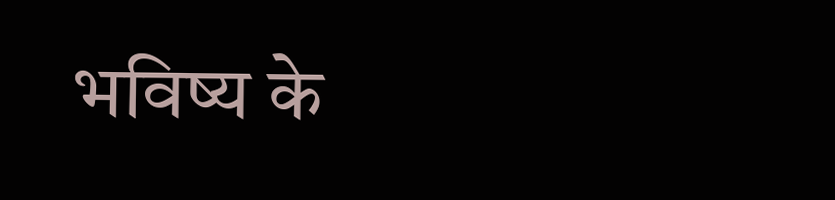भविष्य के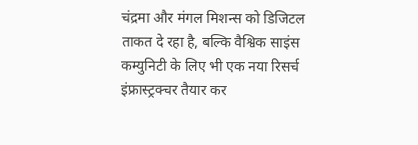चंद्रमा और मंगल मिशन्स को डिजिटल ताकत दे रहा है, बल्कि वैश्विक साइंस कम्युनिटी के लिए भी एक नया रिसर्च इंफ्रास्ट्रक्चर तैयार कर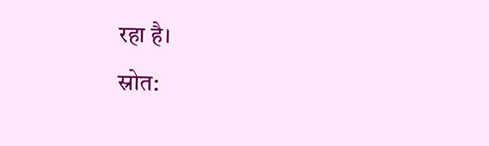रहा है।
स्रोत: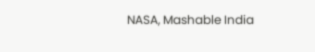NASA, Mashable India